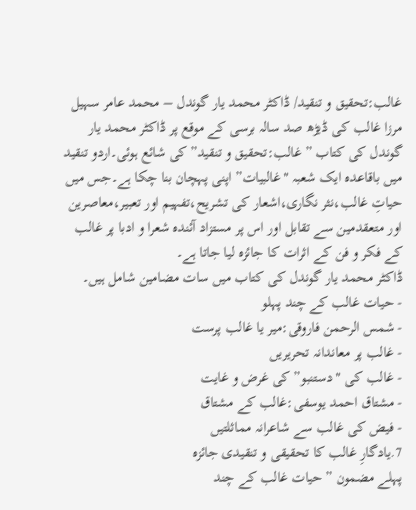غالب:تحقیق و تنقید/ ڈاکٹر محمد یار گوندل – محمد عامر سہیل
مرزا غالب کی ڈیڑھ صد سالہ برسی کے موقع پر ڈاکٹر محمد یار گوندل کی کتاب ” غالب:تحقیق و تنقید” کی شائع ہوئی۔اردو تنقید میں باقاعدہ ایک شعبہ "غالبیات” اپنی پہچان بنا چکا ہے۔جس میں حیاتِ غالب،نثر نگاری،اشعار کی تشریح،تفہیم اور تعبیر،معاصرین اور متعقدمین سے تقابل اور اس پر مستزاد آئندہ شعرا و ادبا پر غالب کے فکر و فن کے اثرات کا جائزہ لیا جاتا ہے۔
ڈاکٹر محمد یار گوندل کی کتاب میں سات مضامین شامل ہیں۔
- حیات غالب کے چند پہلو
- شمس الرحمن فاروقی:میر یا غالب پرست
- غالب پر معاندانہ تحریریں
- غالب کی "دستنبو” کی غرض و غایت
- مشتاق احمد یوسفی:غالب کے مشتاق
- فیض کی غالب سے شاعرانہ مماثلتیں
7.یادگارِ غالب کا تحقیقی و تنقیدی جائزہ
پہلے مضمون ” حیات غالب کے چند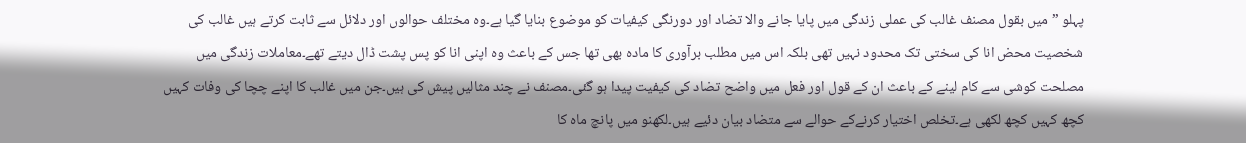پہلو ” میں بقول مصنف غالب کی عملی زندگی میں پایا جانے والا تضاد اور دورنگی کیفیات کو موضوع بنایا گیا ہے۔وہ مختلف حوالوں اور دلائل سے ثابت کرتے ہیں غالب کی شخصیت محض انا کی سختی تک محدود نہیں تھی بلکہ اس میں مطلب برآوری کا مادہ بھی تھا جس کے باعث وہ اپنی انا کو پس پشت ڈال دیتے تھے۔معاملات زندگی میں مصلحت کوشی سے کام لینے کے باعث ان کے قول اور فعل میں واضح تضاد کی کیفیت پیدا ہو گئی۔مصنف نے چند مثالیں پیش کی ہیں۔جن میں غالب کا اپنے چچا کی وفات کہیں کچھ کہیں کچھ لکھی ہے۔تخلص اختیار کرنےکے حوالے سے متضاد بیان دئیے ہیں۔لکھنو میں پانچ ماہ کا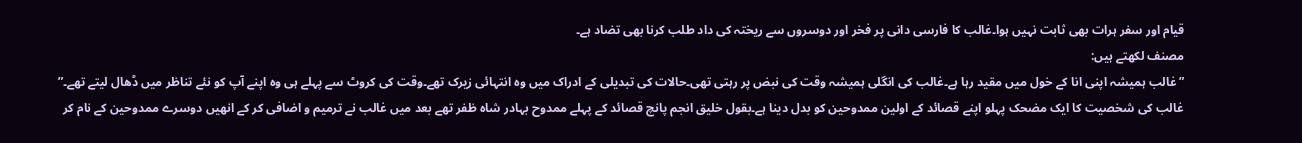قیام اور سفر ہرات بھی ثابت نہیں ہوا۔غالب کا فارسی دانی پر فخر اور دوسروں سے ریختہ کی داد طلب کرنا بھی تضاد ہے۔
مصنف لکھتے ہیں:
” غالب ہمیشہ اپنی انا کے خول میں مقید رہا ہے۔غالب کی انگلی ہمیشہ وقت کی نبض پر رہتی تھی۔حالات کی تبدیلی کے ادراک میں وہ انتہائی زیرک تھے۔وقت کی کروٹ سے پہلے ہی وہ اپنے آپ کو نئے تناظر میں ڈھال لیتے تھے۔”
غالب کی شخصیت کا ایک مضحک پہلو اپنے قصائد کے اولین ممدوحین کو بدل دینا ہے۔بقول خلیق انجم پانچ قصائد کے پہلے ممدوح بہادر شاہ ظفر تھے بعد میں غالب نے ترمیم و اضافی کر کے انھیں دوسرے ممدوحین کے نام کر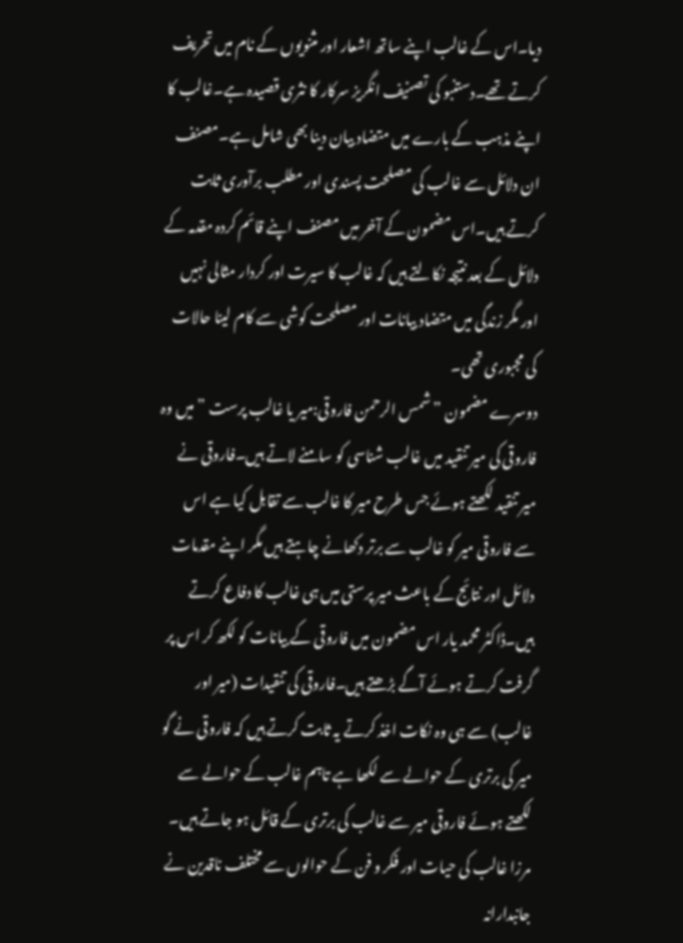دیا۔اس کے غالب اپنے ساتھ اشعار اور مثنویوں کے نام میں تحریف کرتے تھے۔دستنبو کی تصنیف انگریز سرکار کا نثری قصیدہ ہے۔غالب کا اپنے مذہب کے بارے میں متضاد بیان دینا بھی شامل ہے۔مصنف ان دلائل سے غالب کی مصلحت پسندی اور مطلب برآوری ثابت کرتے ہیں۔اس مضمون کے آخر میں مصنف اپنے قائم کردہ مقدمہ کے دلائل کے بعد نتیجہ نکالتے ہیں کہ غالب کا سیرت اور کردار مثالی نہیں اور مگر زندگی میں متضاد بیانات اور مصلحت کوشی سے کام لینا حالات کی مجبوری تھی۔
دوسرے مضمون ” شمس الرحمن فاروقی:میر یا غالب پرست ” میں وہ فاروقی کی میر تنقید میں غالب شناسی کو سامنے لاتے ہیں۔فاروقی نے میر تنقید لکھتے ہوئے جس طرح میر کا غالب سے تقابل کیا ہے اس سے فاروقی میر کو غالب سے برتر دکھانے چاہتے ہیں مگر اپنے مقدمات دلائل اور نتائج کے باعث میر پرستی میں ہی غالب کا دفاع کرتے ہیں۔ڈاکٹر محمد یار اس مضمون میں فاروقی کے بیانات کو لکھ کر اس پر گرفت کرتے ہوئے آگے بڑھتے ہیں۔فاروقی کی تنقیدات (میر اور غالب) سے ہی وہ نکات اخذ کرتے یہ ثابت کرتے ہیں کہ فاروقی نے گو میر کی برتری کے حوالے سے لکھا ہے تاہم غالب کے حوالے سے لکھتے ہوئے فاروقی میر سے غالب کی برتری کے قائل ہو جاتے ہیں۔
مرزا غالب کی حیات اور فکر و فن کے حوالوں سے مختلف ناقدین نے جانبدارانہ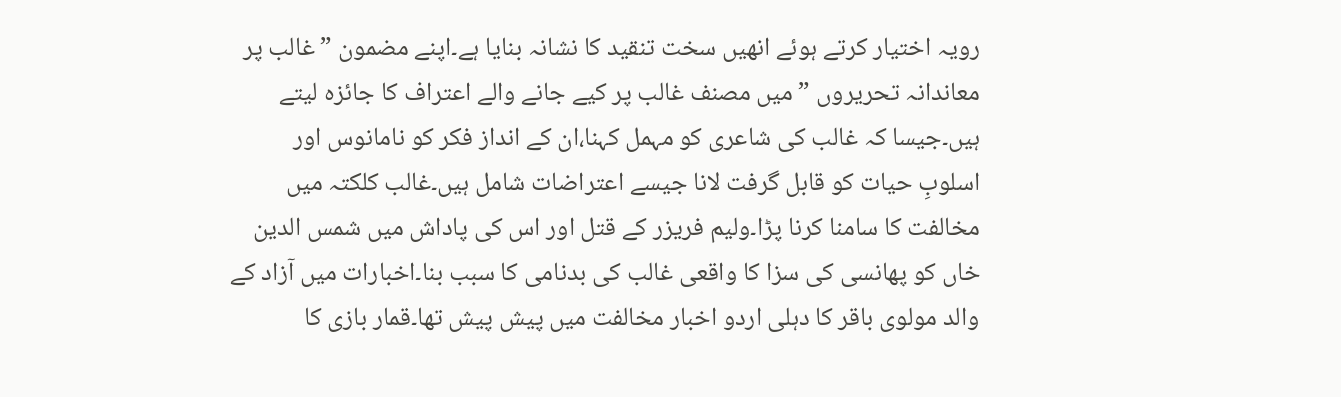رویہ اختیار کرتے ہوئے انھیں سخت تنقید کا نشانہ بنایا ہے۔اپنے مضمون ” غالب پر معاندانہ تحریروں ” میں مصنف غالب پر کیے جانے والے اعتراف کا جائزہ لیتے ہیں۔جیسا کہ غالب کی شاعری کو مہمل کہنا،ان کے انداز فکر کو نامانوس اور اسلوبِ حیات کو قابل گرفت لانا جیسے اعتراضات شامل ہیں۔غالب کلکتہ میں مخالفت کا سامنا کرنا پڑا۔ولیم فریزر کے قتل اور اس کی پاداش میں شمس الدین خاں کو پھانسی کی سزا کا واقعی غالب کی بدنامی کا سبب بنا۔اخبارات میں آزاد کے والد مولوی باقر کا دہلی اردو اخبار مخالفت میں پیش پیش تھا۔قمار بازی کا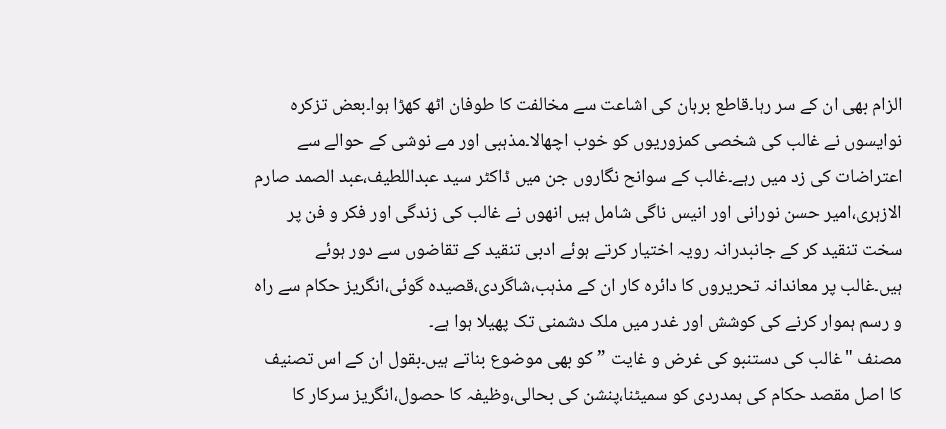الزام بھی ان کے سر رہا۔قاطع برہان کی اشاعت سے مخالفت کا طوفان اٹھ کھڑا ہوا۔بعض تزکرہ نوایسوں نے غالب کی شخصی کمزوریوں کو خوب اچھالا۔مذہبی اور مے نوشی کے حوالے سے اعتراضات کی زد میں رہے۔غالب کے سوانح نگاروں جن میں ڈاکٹر سید عبداللطیف،عبد الصمد صارم الازہری،امیر حسن نورانی اور انیس ناگی شامل ہیں انھوں نے غالب کی زندگی اور فکر و فن پر سخت تنقید کر کے جانبدرانہ رویہ اختیار کرتے ہوئے ادبی تنقید کے تقاضوں سے دور ہوئے ہیں۔غالب پر معاندانہ تحریروں کا دائرہ کار ان کے مذہب،شاگردی،قصیدہ گوئی،انگریز حکام سے راہ و رسم ہموار کرنے کی کوشش اور غدر میں ملک دشمنی تک پھیلا ہوا ہے۔
مصنف "غالب کی دستنبو کی غرض و غایت ” کو بھی موضوع بناتے ہیں۔بقول ان کے اس تصنیف کا اصل مقصد حکام کی ہمدردی کو سمیٹنا،پنشن کی بحالی،وظیفہ کا حصول،انگریز سرکار کا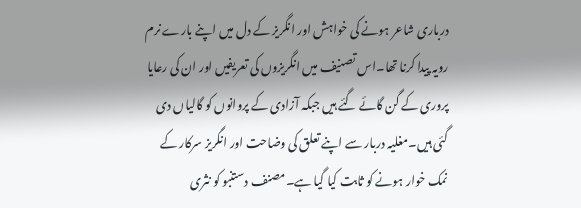درباری شاعر ہونے کی خواہش اور انگریز کے دل میں اپنے بارے نرم رویہ پیدا کرنا تھا۔اس تصنیف میں انگریزوں کی تعریفیں اور ان کی رعایا پروری کے گن گائے گئے ہیں جبکہ آزادی کے پروانوں کو گالیاں دی گئی ہیں۔مغلیہ دربار سے اپنے تعلق کی وضاحت اور انگریز سرکار کے نمک خوار ہونے کو ثابت کیا گیا ہے۔مصنف دستنبو کو نثری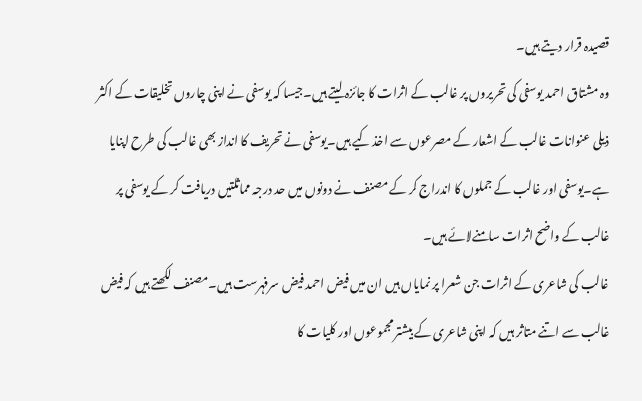قصیدہ قرار دیتے ہیں۔
وہ مشتاق احمد یوسفی کی تحریروں پر غالب کے اثرات کا جائزہ لیتے ہیں۔جیسا کہ یوسفی نے اپنی چاروں تخلیقات کے اکثر ذیلی عنوانات غالب کے اشعار کے مصرعوں سے اخذ کیے ہیں۔یوسفی نے تحریف کا انداز بھی غالب کی طرح اپنایا ہے۔یوسفی اور غالب کے جملوں کا اندراج کر کے مصنف نے دونوں میں حد درجہ مماثلتیں دریافت کر کے یوسفی پر غالب کے واضح اثرات سامنےلائے ہیں۔
غالب کی شاعری کے اثرات جن شعرا پر نمایاں ہیں ان میں فیض احمد فیض سرفہرست ہیں۔مصنف لکھتے ہیں کہ فیض غالب سے اتنے متاثر ہیں کہ اپنی شاعری کے بیشتر مجموعوں اور کلیات کا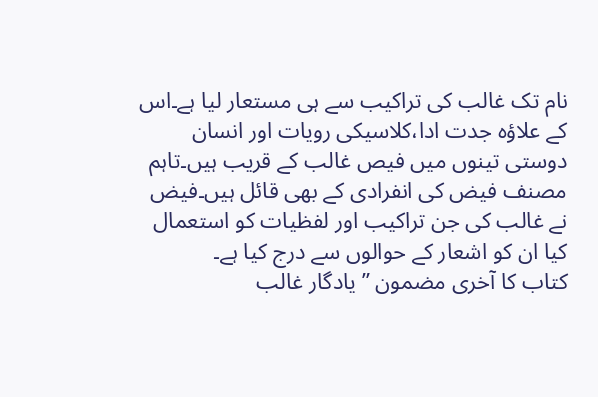نام تک غالب کی تراکیب سے ہی مستعار لیا ہے۔اس کے علاؤہ جدت ادا،کلاسیکی رویات اور انسان دوستی تینوں میں فیص غالب کے قریب ہیں۔تاہم مصنف فیض کی انفرادی کے بھی قائل ہیں۔فیض نے غالب کی جن تراکیب اور لفظیات کو استعمال کیا ان کو اشعار کے حوالوں سے درج کیا ہے۔
کتاب کا آخری مضمون ” یادگار غالب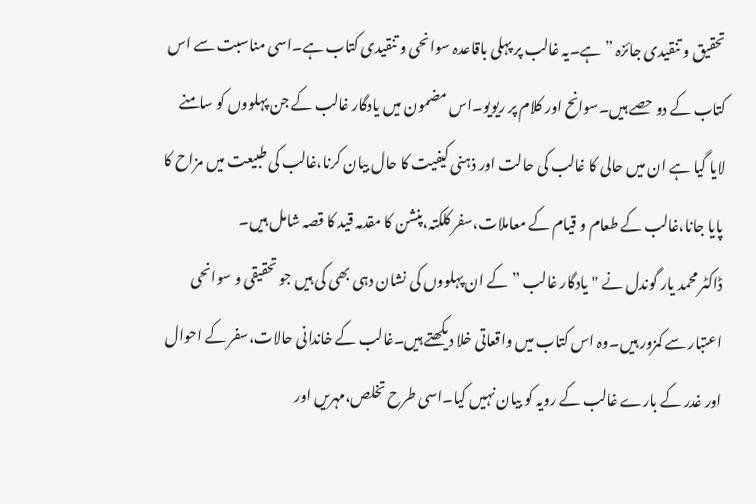تحقیق و تنقیدی جائزہ ” ہے۔یہ غالب پر پہلی باقاعدہ سوانحی و تنقیدی کتاب ہے۔اسی مناسبت سے اس کتاب کے دو حصے ہیں۔سوانح اور کلام پر ریویو۔اس مضمون میں یادگار غالب کے جن پہلووں کو سامنے لایا گیا ہے ان میں حالی کا غالب کی حالت اور ذہنی کیفیت کا حال بیان کرنا،غالب کی طبیعت میں مزاح کا پایا جانا،غالب کے طعام و قیام کے معاملات،سفر کلکتہ،پنشن کا مقدمہ قید کا قصہ شامل ہیں۔
ڈاکٹر محمد یار گوندل نے "یادگار غالب ” کے ان پہلووں کی نشان دہی بھی کی ہیں جو تحقیقی و سوانحی اعتبار سے کمزور ہیں۔وہ اس کتاب میں واقعاتی خلا دیکھتے ہیں۔غالب کے خاندانی حالات،سفر کے احوال اور غدر کے بارے غالب کے رویہ کو بیان نہیں کیا۔اسی طرح تخلص،مہریں اور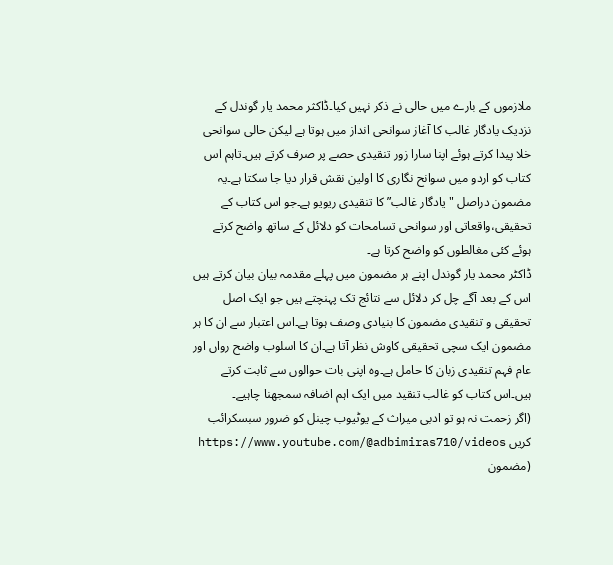ملازموں کے بارے میں حالی نے ذکر نہیں کیا۔ڈاکثر محمد یار گوندل کے نزدیک یادگار غالب کا آغاز سوانحی انداز میں ہوتا ہے لیکن حالی سوانحی خلا پیدا کرتے ہوئے اپنا سارا زور تنقیدی حصے پر صرف کرتے ہیں۔تاہم اس کتاب کو اردو میں سوانح نگاری کا اولین نقش قرار دیا جا سکتا ہے۔یہ مضمون دراصل "یادگار غالب” کا تنقیدی ریویو ہے۔جو اس کتاب کے تحقیقی،واقعاتی اور سوانحی تسامحات کو دلائل کے ساتھ واضح کرتے ہوئے کئی مغالطوں کو واضح کرتا ہے۔
ڈاکٹر محمد یار گوندل اپنے ہر مضمون میں پہلے مقدمہ بیان بیان کرتے ہیں اس کے بعد آگے چل کر دلائل سے نتائج تک پہنچتے ہیں جو ایک اصل تحقیقی و تنقیدی مضمون کا بنیادی وصف ہوتا ہے۔اس اعتبار سے ان کا ہر مضمون ایک سچی تحقیقی کاوش نظر آتا ہے۔ان کا اسلوب واضح رواں اور عام فہم تنقیدی زبان کا حامل ہے۔وہ اپنی بات حوالوں سے ثابت کرتے ہیں۔اس کتاب کو غالب تنقید میں ایک اہم اضافہ سمجھنا چاہیے۔
(اگر زحمت نہ ہو تو ادبی میراث کے یوٹیوب چینل کو ضرور سبسکرائب کریں https://www.youtube.com/@adbimiras710/videos
(مضمون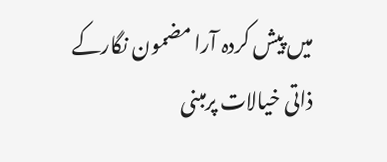میں پیش کردہ آرا مضمون نگارکے ذاتی خیالات پرمبنی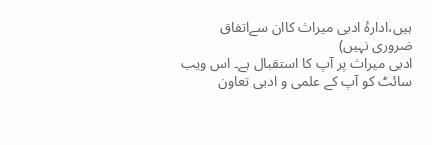ہیں،ادارۂ ادبی میراث کاان سےاتفاق ضروری نہیں)
ادبی میراث پر آپ کا استقبال ہے۔ اس ویب سائٹ کو آپ کے علمی و ادبی تعاون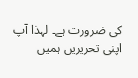کی ضرورت ہے۔ لہذا آپ اپنی تحریریں ہمیں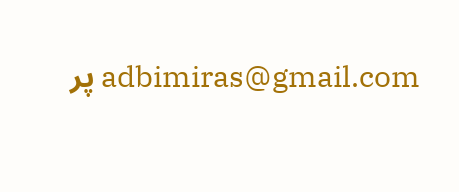adbimiras@gmail.com پر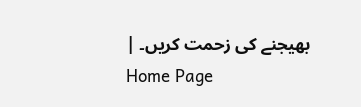بھیجنے کی زحمت کریں۔ |
Home Page